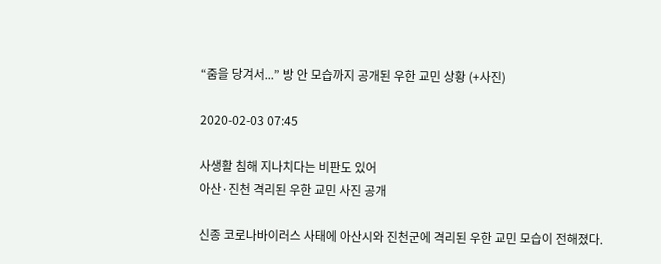“줌을 당겨서...” 방 안 모습까지 공개된 우한 교민 상황 (+사진)

2020-02-03 07:45

사생활 침해 지나치다는 비판도 있어
아산·진천 격리된 우한 교민 사진 공개

신종 코로나바이러스 사태에 아산시와 진천군에 격리된 우한 교민 모습이 전해졌다.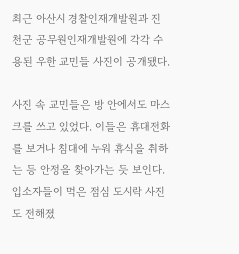최근 아산시 경찰인재개발원과 진천군 공무원인재개발원에 각각 수용된 우한 교민들 사진이 공개됐다.

사진 속 교민들은 방 안에서도 마스크를 쓰고 있었다. 이들은 휴대전화를 보거나 침대에 누워 휴식을 취하는 등 안정을 찾아가는 듯 보인다. 입소자들이 먹은 점심 도시락 사진도 전해졌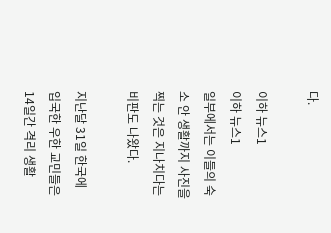다.

이하 뉴스1
이하 뉴스1
일부에서는 이들의 숙소 안 생활까지 사진을 찍는 것은 지나치다는 비판도 나왔다.

지난달 31일 한국에 입국한 우한 교민들은 14일간 격리 생활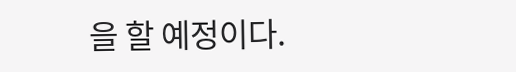을 할 예정이다.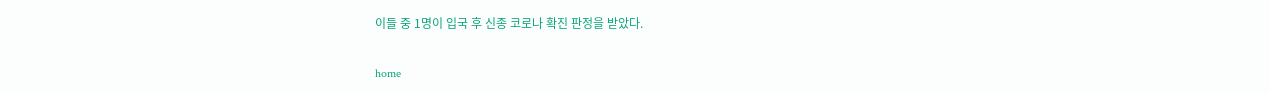이들 중 1명이 입국 후 신종 코로나 확진 판정을 받았다.

home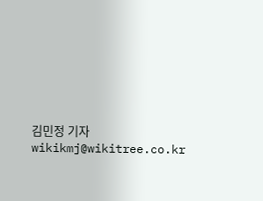김민정 기자 wikikmj@wikitree.co.kr